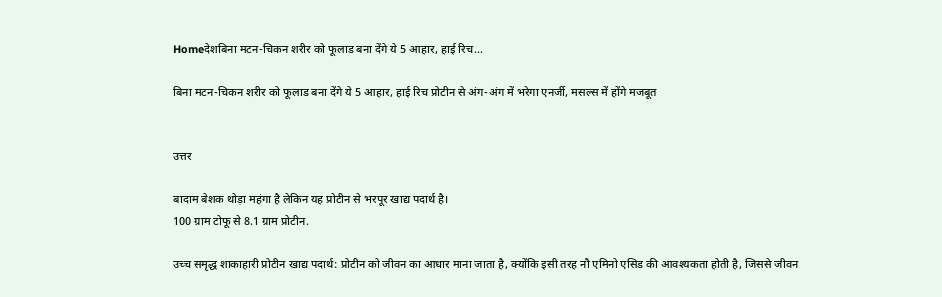Homeदेशबिना मटन-चिकन शरीर को फूलाड बना देंगे ये 5 आहार, हाई रिच...

बिना मटन-चिकन शरीर को फूलाड बना देंगे ये 5 आहार, हाई रिच प्रोटीन से अंग-अंग में भरेगा एनर्जी, मसल्स में होंगे मजबूत


उत्तर

बादाम बेशक थोड़ा महंगा है लेकिन यह प्रोटीन से भरपूर खाद्य पदार्थ है।
100 ग्राम टोफू से 8.1 ग्राम प्रोटीन.

उच्च समृद्ध शाकाहारी प्रोटीन खाद्य पदार्थ: प्रोटीन को जीवन का आधार माना जाता है, क्योंकि इसी तरह नौ एमिनो एसिड की आवश्यकता होती है, जिससे जीवन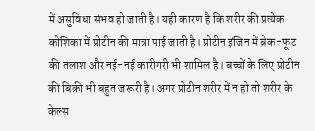में असुविधा संभव हो जाती है। यही कारण है कि शरीर की प्रत्येक कोशिका में प्रोटीन की मात्रा पाई जाती है। प्रोटीन इंजिन में ब्रेक-फूट की तलाश और नई-नई कारीगरी भी शामिल है। बच्चों के लिए प्रोटीन की बिक्री भी बहुत जरूरी है। अगर प्रोटीन शरीर में न हो तो शरीर के केल्स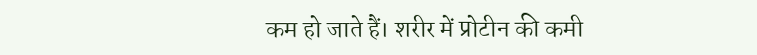कम हो जाते हैं। शरीर में प्रोटीन की कमी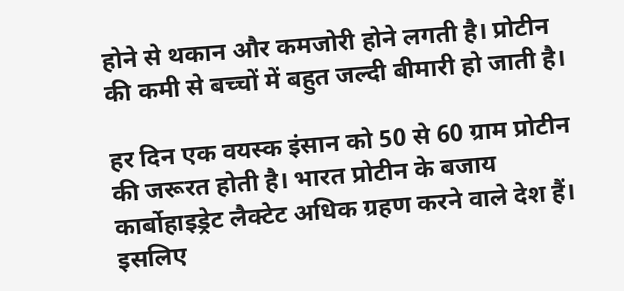होने से थकान और कमजोरी होने लगती है। प्रोटीन की कमी से बच्चों में बहुत जल्दी बीमारी हो जाती है।

हर दिन एक वयस्क इंसान को 50 से 60 ग्राम प्रोटीन की जरूरत होती है। भारत प्रोटीन के बजाय कार्बोहाइड्रेट लैक्टेट अधिक ग्रहण करने वाले देश हैं। इसलिए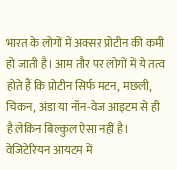भारत के लोगों में अक्सर प्रोटीन की कमी हो जाती है। आम तौर पर लोगों में ये तत्व होते हैं कि प्रोटीन सिर्फ मटन, मछली, चिकन, अंडा या नॉन-वेज आइटम से ही है लेकिन बिल्कुल ऐसा नहीं है। वेजिटेरियन आयटम में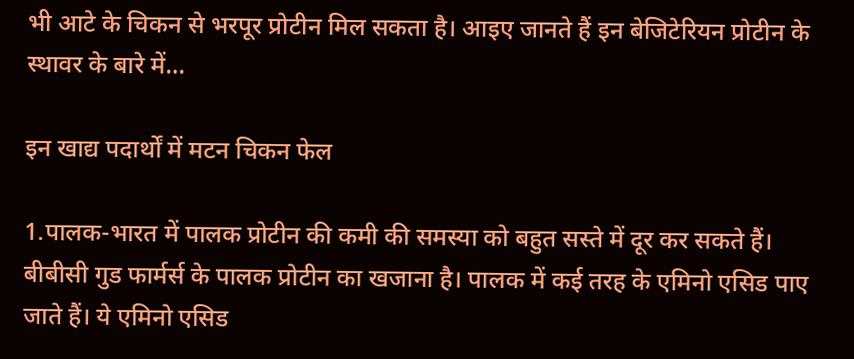भी आटे के चिकन से भरपूर प्रोटीन मिल सकता है। आइए जानते हैं इन बेजिटेरियन प्रोटीन के स्थावर के बारे में…

इन खाद्य पदार्थों में मटन चिकन फेल

1.पालक-भारत में पालक प्रोटीन की कमी की समस्या को बहुत सस्ते में दूर कर सकते हैं। बीबीसी गुड फार्मर्स के पालक प्रोटीन का खजाना है। पालक में कई तरह के एमिनो एसिड पाए जाते हैं। ये एमिनो एसिड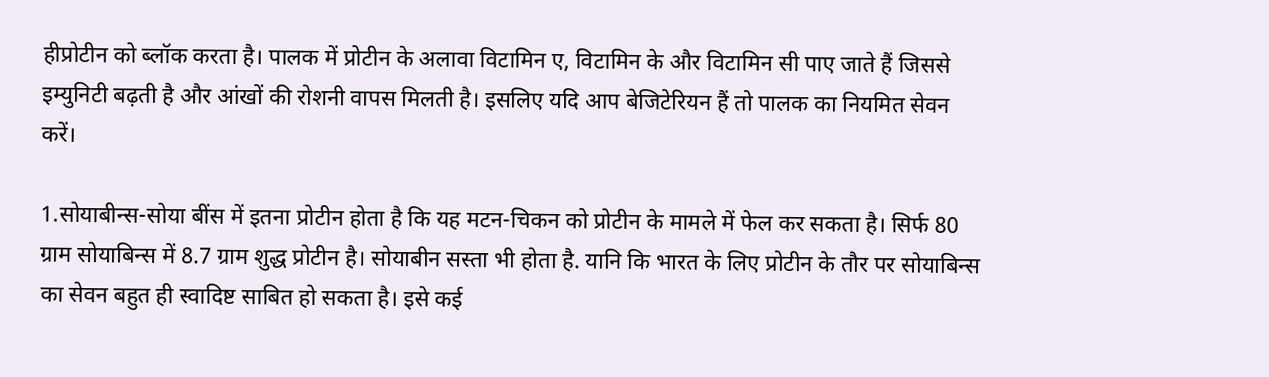हीप्रोटीन को ब्लॉक करता है। पालक में प्रोटीन के अलावा विटामिन ए, विटामिन के और विटामिन सी पाए जाते हैं जिससे इम्युनिटी बढ़ती है और आंखों की रोशनी वापस मिलती है। इसलिए यदि आप बेजिटेरियन हैं तो पालक का नियमित सेवन करें।

1.सोयाबीन्स-सोया बींस में इतना प्रोटीन होता है कि यह मटन-चिकन को प्रोटीन के मामले में फेल कर सकता है। सिर्फ 80 ग्राम सोयाबिन्स में 8.7 ग्राम शुद्ध प्रोटीन है। सोयाबीन सस्ता भी होता है. यानि कि भारत के लिए प्रोटीन के तौर पर सोयाबिन्स का सेवन बहुत ही स्वादिष्ट साबित हो सकता है। इसे कई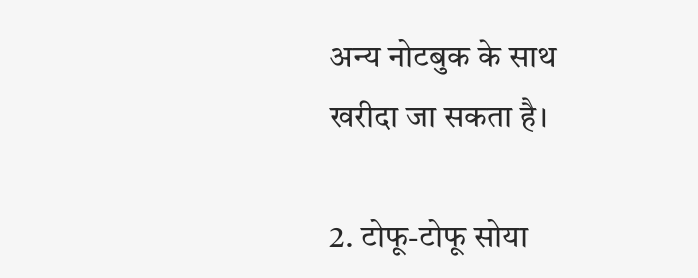अन्य नोटबुक के साथ खरीदा जा सकता है।

2. टोफू-टोफू सोया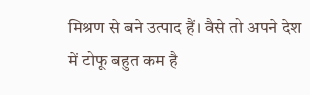मिश्रण से बने उत्पाद हैं। वैसे तो अपने देश में टोफू बहुत कम है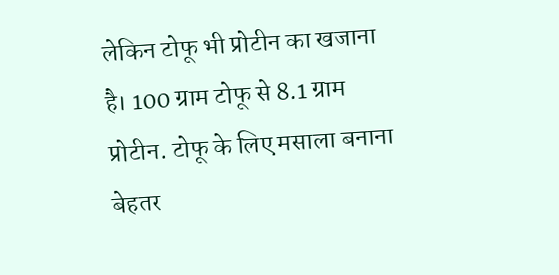लेकिन टोफू भी प्रोटीन का खजाना है। 100 ग्राम टोफू से 8.1 ग्राम प्रोटीन. टोफू के लिए मसाला बनाना बेहतर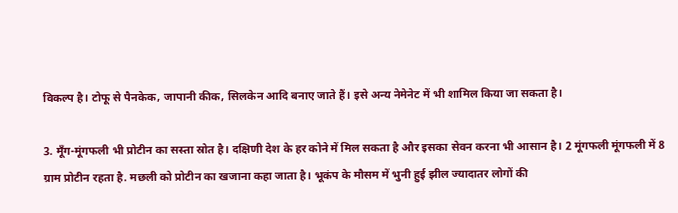विकल्प है। टोफू से पैनकेक, जापानी कीक, सिलकेन आदि बनाए जाते हैं। इसे अन्य नेमेनेट में भी शामिल किया जा सकता है।

3. मूँग-मूंगफली भी प्रोटीन का सस्ता स्रोत है। दक्षिणी देश के हर कोने में मिल सकता है और इसका सेवन करना भी आसान है। 2 मूंगफली मूंगफली में 8 ग्राम प्रोटीन रहता है. मछली को प्रोटीन का खजाना कहा जाता है। भूकंप के मौसम में भुनी हुई झील ज्यादातर लोगों की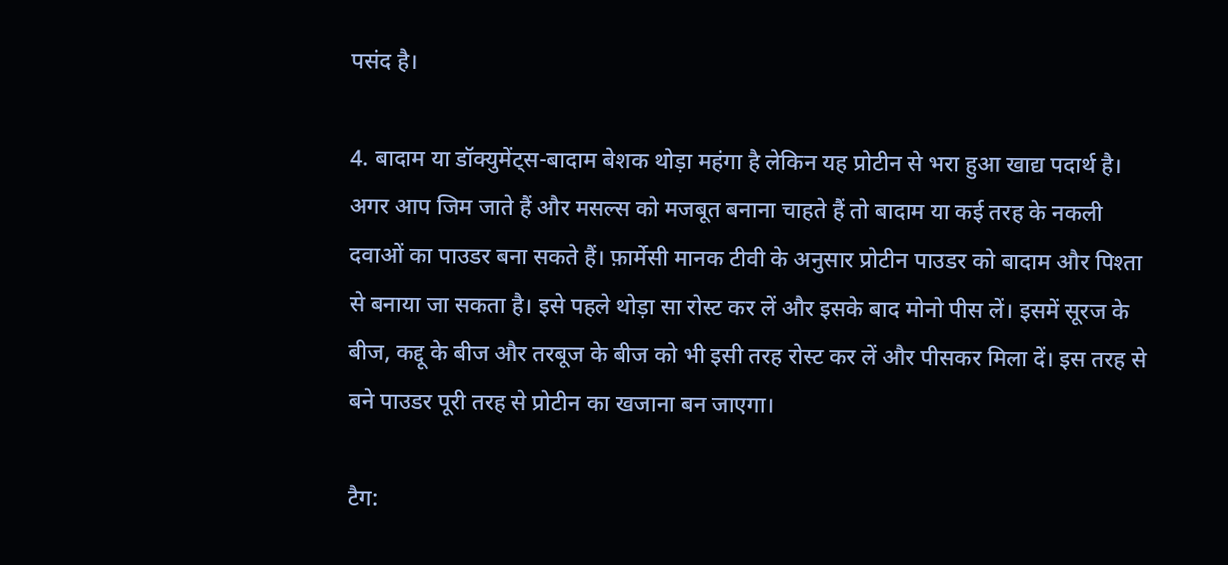पसंद है।

4. बादाम या डॉक्युमेंट्स-बादाम बेशक थोड़ा महंगा है लेकिन यह प्रोटीन से भरा हुआ खाद्य पदार्थ है। अगर आप जिम जाते हैं और मसल्स को मजबूत बनाना चाहते हैं तो बादाम या कई तरह के नकली दवाओं का पाउडर बना सकते हैं। फ़ार्मेसी मानक टीवी के अनुसार प्रोटीन पाउडर को बादाम और पिश्ता से बनाया जा सकता है। इसे पहले थोड़ा सा रोस्ट कर लें और इसके बाद मोनो पीस लें। इसमें सूरज के बीज, कद्दू के बीज और तरबूज के बीज को भी इसी तरह रोस्ट कर लें और पीसकर मिला दें। इस तरह से बने पाउडर पूरी तरह से प्रोटीन का खजाना बन जाएगा।

टैग: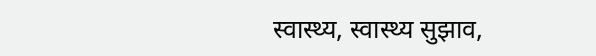स्वास्थ्य, स्वास्थ्य सुझाव,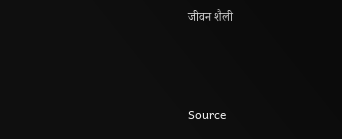जीवन शैली



Source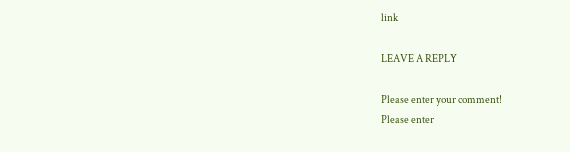link

LEAVE A REPLY

Please enter your comment!
Please enter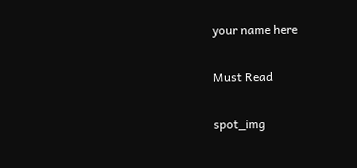your name here

Must Read

spot_img